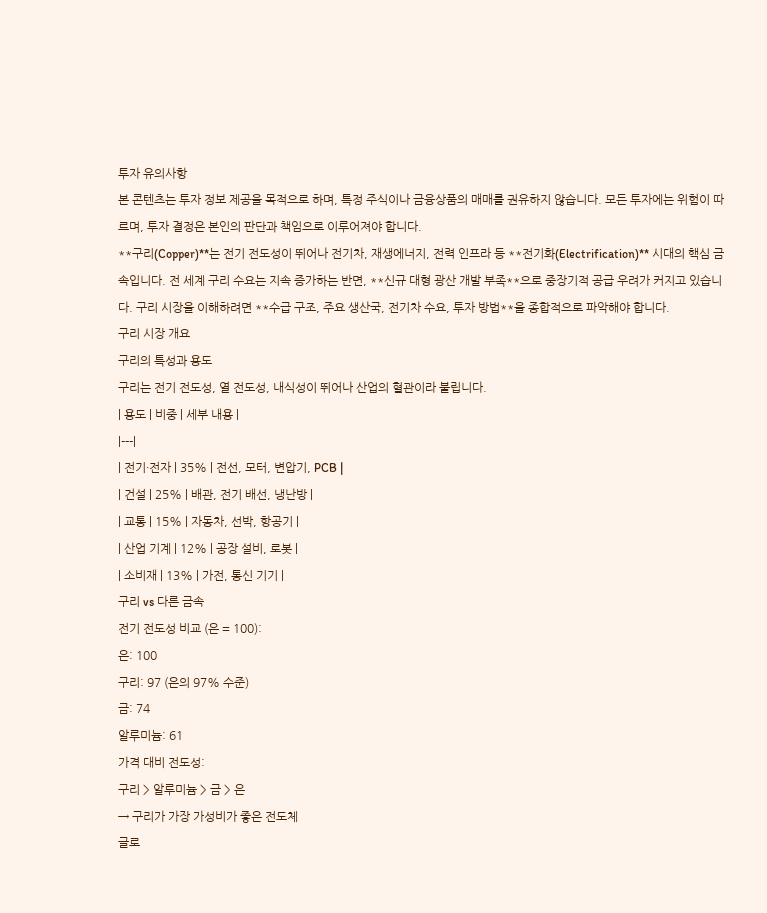투자 유의사항
본 콘텐츠는 투자 정보 제공을 목적으로 하며, 특정 주식이나 금융상품의 매매를 권유하지 않습니다. 모든 투자에는 위험이 따르며, 투자 결정은 본인의 판단과 책임으로 이루어져야 합니다.
**구리(Copper)**는 전기 전도성이 뛰어나 전기차, 재생에너지, 전력 인프라 등 **전기화(Electrification)** 시대의 핵심 금속입니다. 전 세계 구리 수요는 지속 증가하는 반면, **신규 대형 광산 개발 부족**으로 중장기적 공급 우려가 커지고 있습니다. 구리 시장을 이해하려면 **수급 구조, 주요 생산국, 전기차 수요, 투자 방법**을 종합적으로 파악해야 합니다.
구리 시장 개요
구리의 특성과 용도
구리는 전기 전도성, 열 전도성, 내식성이 뛰어나 산업의 혈관이라 불립니다.
| 용도 | 비중 | 세부 내용 |
|---|
| 전기·전자 | 35% | 전선, 모터, 변압기, PCB |
| 건설 | 25% | 배관, 전기 배선, 냉난방 |
| 교통 | 15% | 자동차, 선박, 항공기 |
| 산업 기계 | 12% | 공장 설비, 로봇 |
| 소비재 | 13% | 가전, 통신 기기 |
구리 vs 다른 금속
전기 전도성 비교 (은 = 100):
은: 100
구리: 97 (은의 97% 수준)
금: 74
알루미늄: 61
가격 대비 전도성:
구리 > 알루미늄 > 금 > 은
→ 구리가 가장 가성비가 좋은 전도체
글로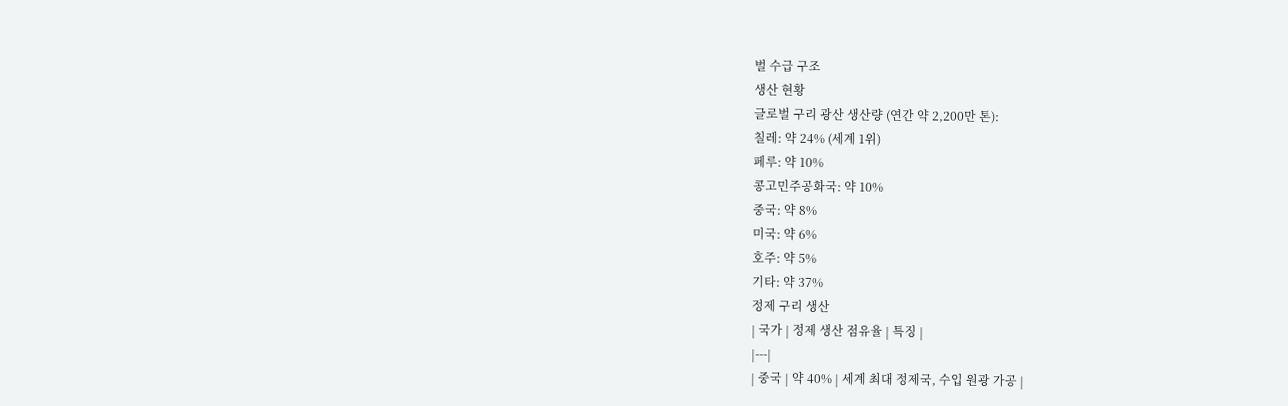벌 수급 구조
생산 현황
글로벌 구리 광산 생산량 (연간 약 2,200만 톤):
칠레: 약 24% (세계 1위)
페루: 약 10%
콩고민주공화국: 약 10%
중국: 약 8%
미국: 약 6%
호주: 약 5%
기타: 약 37%
정제 구리 생산
| 국가 | 정제 생산 점유율 | 특징 |
|---|
| 중국 | 약 40% | 세계 최대 정제국, 수입 원광 가공 |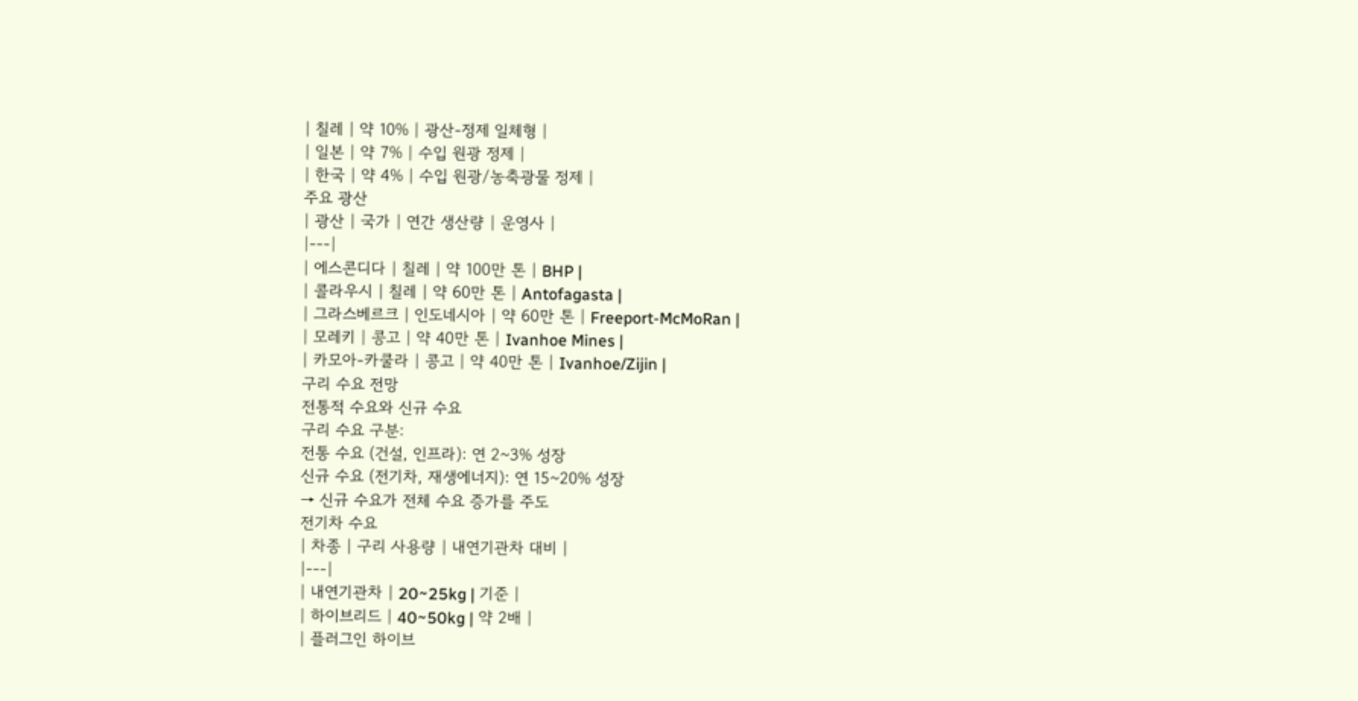| 칠레 | 약 10% | 광산-정제 일체형 |
| 일본 | 약 7% | 수입 원광 정제 |
| 한국 | 약 4% | 수입 원광/농축광물 정제 |
주요 광산
| 광산 | 국가 | 연간 생산량 | 운영사 |
|---|
| 에스콘디다 | 칠레 | 약 100만 톤 | BHP |
| 콜라우시 | 칠레 | 약 60만 톤 | Antofagasta |
| 그라스베르크 | 인도네시아 | 약 60만 톤 | Freeport-McMoRan |
| 모레키 | 콩고 | 약 40만 톤 | Ivanhoe Mines |
| 카모아-카쿨라 | 콩고 | 약 40만 톤 | Ivanhoe/Zijin |
구리 수요 전망
전통적 수요와 신규 수요
구리 수요 구분:
전통 수요 (건설, 인프라): 연 2~3% 성장
신규 수요 (전기차, 재생에너지): 연 15~20% 성장
→ 신규 수요가 전체 수요 증가를 주도
전기차 수요
| 차종 | 구리 사용량 | 내연기관차 대비 |
|---|
| 내연기관차 | 20~25kg | 기준 |
| 하이브리드 | 40~50kg | 약 2배 |
| 플러그인 하이브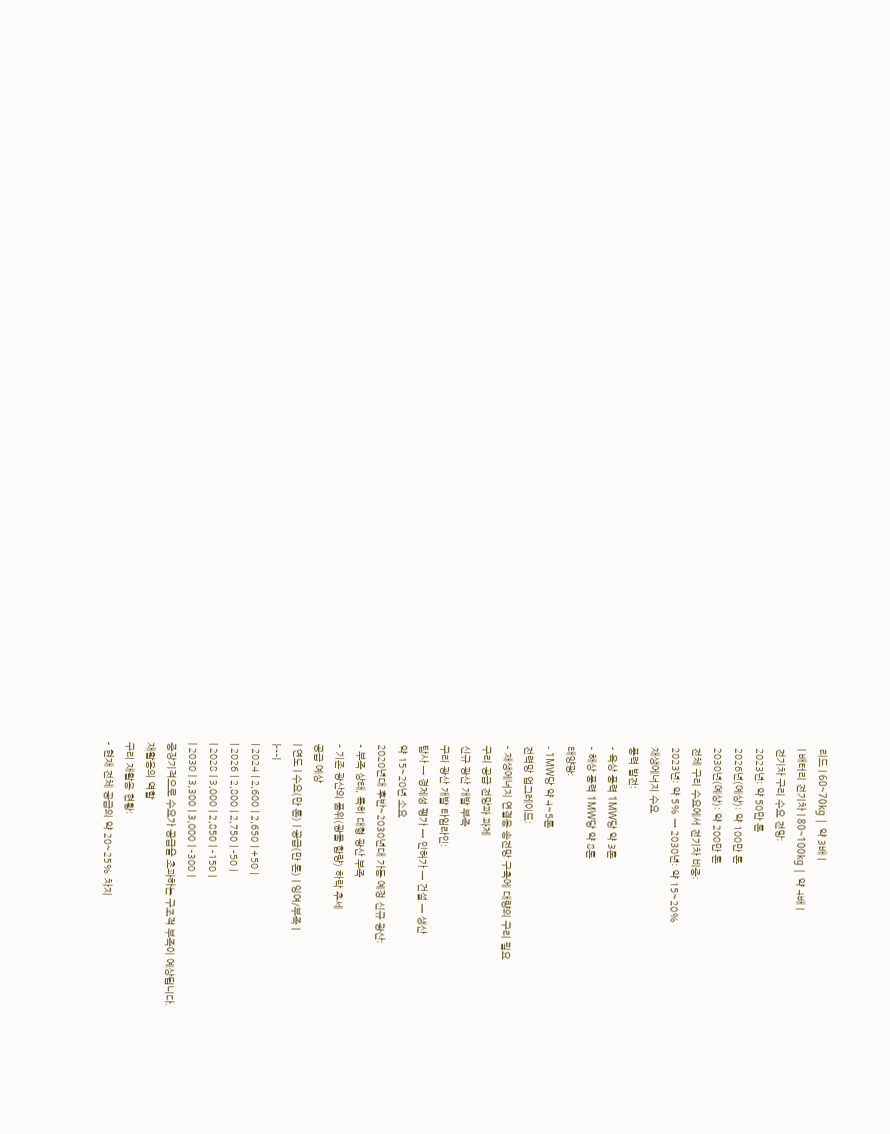리드 | 60~70kg | 약 3배 |
| 배터리 전기차 | 80~100kg | 약 4배 |
전기차 구리 수요 전망:
2023년: 약 50만 톤
2026년(예상): 약 100만 톤
2030년(예상): 약 200만 톤
전체 구리 수요에서 전기차 비중:
2023년: 약 5% → 2030년: 약 15~20%
재생에너지 수요
풍력 발전:
- 육상 풍력 1MW당 약 3톤
- 해상 풍력 1MW당 약 8톤
태양광:
- 1MW당 약 4~5톤
전력망 업그레이드:
- 재생에너지 연결용 송전망 구축에 대량의 구리 필요
구리 공급 전망과 과제
신규 광산 개발 부족
구리 광산 개발 타임라인:
탐사 → 경제성 평가 → 인허가 → 건설 → 생산
약 15~20년 소요
2020년대 후반~2030년대 가동 예정 신규 광산:
- 부족 상태, 특히 대형 광산 부족
- 기존 광산의 품위(광물 함량) 하락 추세
공급 예상
| 연도 | 수요(만 톤) | 공급(만 톤) | 잉여/부족 |
|---|
| 2024 | 2,600 | 2,650 | +50 |
| 2026 | 2,800 | 2,750 | -50 |
| 2028 | 3,000 | 2,850 | -150 |
| 2030 | 3,300 | 3,000 | -300 |
중장기적으로 수요가 공급을 초과하는 구조적 부족이 예상됩니다.
재활용의 역할
구리 재활용 현황:
- 현재 전체 공급의 약 20~25% 차지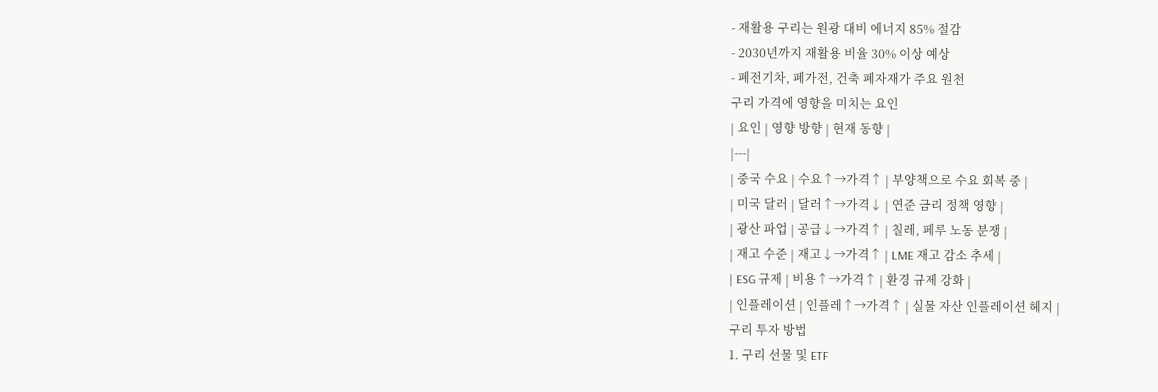- 재활용 구리는 원광 대비 에너지 85% 절감
- 2030년까지 재활용 비율 30% 이상 예상
- 폐전기차, 폐가전, 건축 폐자재가 주요 원천
구리 가격에 영향을 미치는 요인
| 요인 | 영향 방향 | 현재 동향 |
|---|
| 중국 수요 | 수요↑→가격↑ | 부양책으로 수요 회복 중 |
| 미국 달러 | 달러↑→가격↓ | 연준 금리 정책 영향 |
| 광산 파업 | 공급↓→가격↑ | 칠레, 페루 노동 분쟁 |
| 재고 수준 | 재고↓→가격↑ | LME 재고 감소 추세 |
| ESG 규제 | 비용↑→가격↑ | 환경 규제 강화 |
| 인플레이션 | 인플레↑→가격↑ | 실물 자산 인플레이션 헤지 |
구리 투자 방법
1. 구리 선물 및 ETF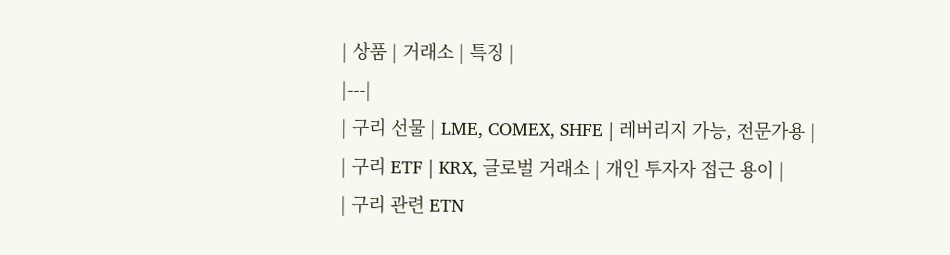| 상품 | 거래소 | 특징 |
|---|
| 구리 선물 | LME, COMEX, SHFE | 레버리지 가능, 전문가용 |
| 구리 ETF | KRX, 글로벌 거래소 | 개인 투자자 접근 용이 |
| 구리 관련 ETN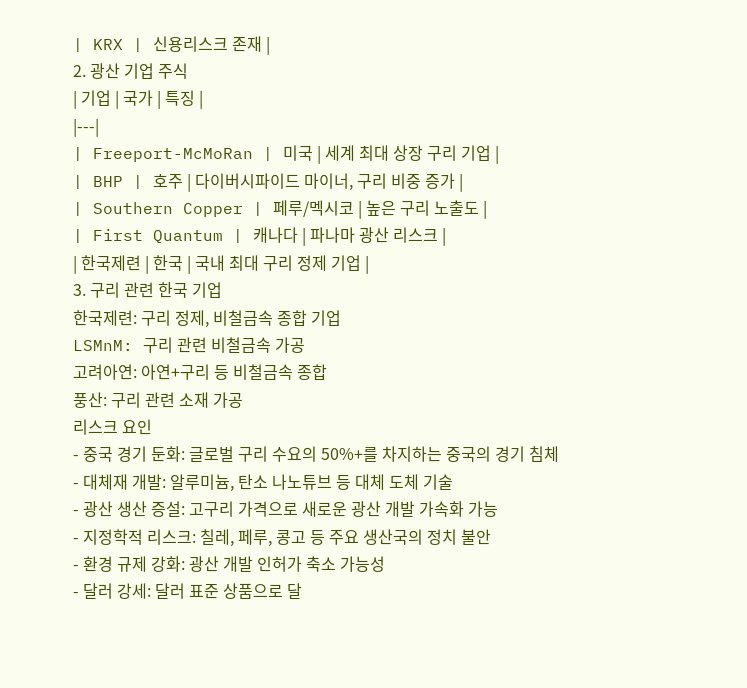| KRX | 신용리스크 존재 |
2. 광산 기업 주식
| 기업 | 국가 | 특징 |
|---|
| Freeport-McMoRan | 미국 | 세계 최대 상장 구리 기업 |
| BHP | 호주 | 다이버시파이드 마이너, 구리 비중 증가 |
| Southern Copper | 페루/멕시코 | 높은 구리 노출도 |
| First Quantum | 캐나다 | 파나마 광산 리스크 |
| 한국제련 | 한국 | 국내 최대 구리 정제 기업 |
3. 구리 관련 한국 기업
한국제련: 구리 정제, 비철금속 종합 기업
LSMnM: 구리 관련 비철금속 가공
고려아연: 아연+구리 등 비철금속 종합
풍산: 구리 관련 소재 가공
리스크 요인
- 중국 경기 둔화: 글로벌 구리 수요의 50%+를 차지하는 중국의 경기 침체
- 대체재 개발: 알루미늄, 탄소 나노튜브 등 대체 도체 기술
- 광산 생산 증설: 고구리 가격으로 새로운 광산 개발 가속화 가능
- 지정학적 리스크: 칠레, 페루, 콩고 등 주요 생산국의 정치 불안
- 환경 규제 강화: 광산 개발 인허가 축소 가능성
- 달러 강세: 달러 표준 상품으로 달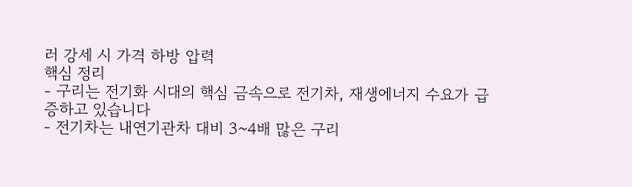러 강세 시 가격 하방 압력
핵심 정리
- 구리는 전기화 시대의 핵심 금속으로 전기차, 재생에너지 수요가 급증하고 있습니다
- 전기차는 내연기관차 대비 3~4배 많은 구리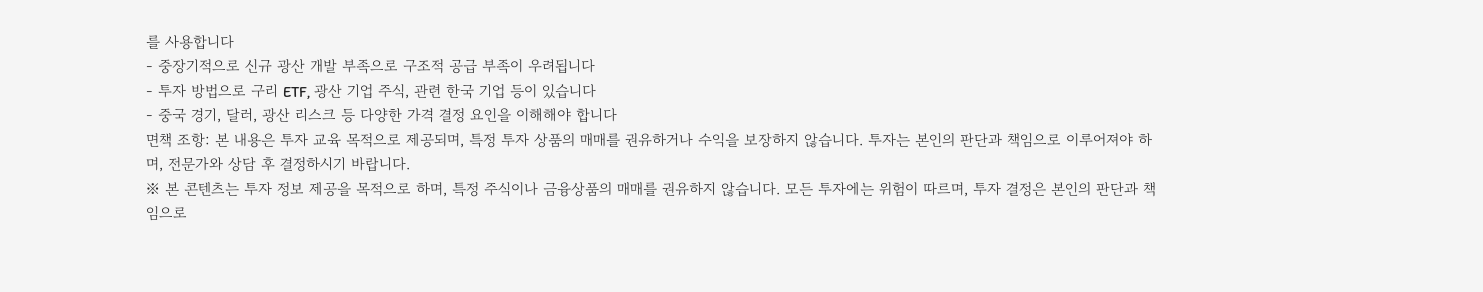를 사용합니다
- 중장기적으로 신규 광산 개발 부족으로 구조적 공급 부족이 우려됩니다
- 투자 방법으로 구리 ETF, 광산 기업 주식, 관련 한국 기업 등이 있습니다
- 중국 경기, 달러, 광산 리스크 등 다양한 가격 결정 요인을 이해해야 합니다
면책 조항: 본 내용은 투자 교육 목적으로 제공되며, 특정 투자 상품의 매매를 권유하거나 수익을 보장하지 않습니다. 투자는 본인의 판단과 책임으로 이루어져야 하며, 전문가와 상담 후 결정하시기 바랍니다.
※ 본 콘텐츠는 투자 정보 제공을 목적으로 하며, 특정 주식이나 금융상품의 매매를 권유하지 않습니다. 모든 투자에는 위험이 따르며, 투자 결정은 본인의 판단과 책임으로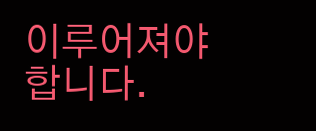이루어져야 합니다.